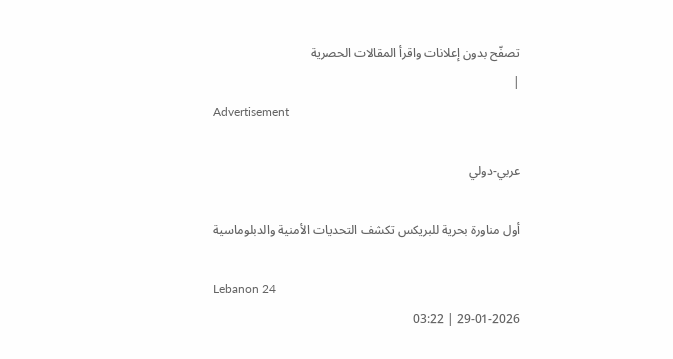تصفّح بدون إعلانات واقرأ المقالات الحصرية
|
Advertisement

عربي-دولي

أول مناورة بحرية للبريكس تكشف التحديات الأمنية والدبلوماسية

Lebanon 24
29-01-2026 | 03:22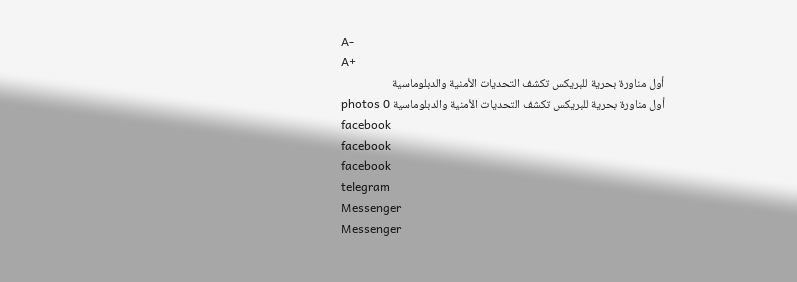A-
A+
أول مناورة بحرية للبريكس تكشف التحديات الأمنية والدبلوماسية
أول مناورة بحرية للبريكس تكشف التحديات الأمنية والدبلوماسية photos 0
facebook
facebook
facebook
telegram
Messenger
Messenger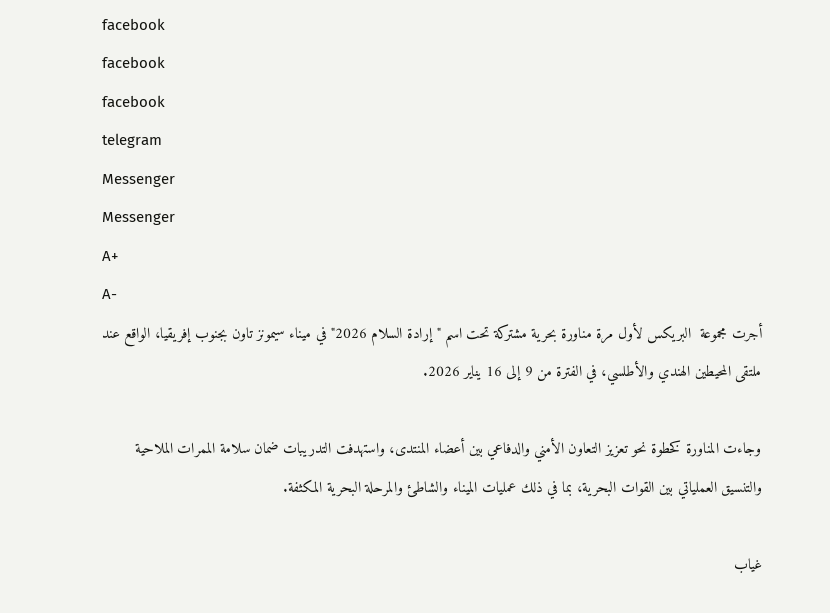facebook
facebook
facebook
telegram
Messenger
Messenger
A+
A-
أجرت مجموعة  البريكس لأول مرة مناورة بحرية مشتركة تحت اسم "إرادة السلام 2026" في ميناء سيمونز تاون بجنوب إفريقيا، الواقع عند ملتقى المحيطين الهندي والأطلسي، في الفترة من 9 إلى 16 يناير 2026.

وجاءت المناورة كخطوة نحو تعزيز التعاون الأمني والدفاعي بين أعضاء المنتدى، واستهدفت التدريبات ضمان سلامة الممرات الملاحية والتنسيق العملياتي بين القوات البحرية، بما في ذلك عمليات الميناء والشاطئ والمرحلة البحرية المكثفة.

غياب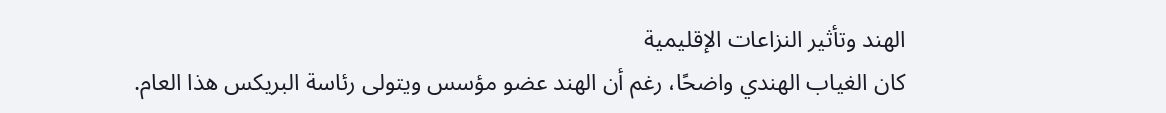الهند وتأثير النزاعات الإقليمية
كان الغياب الهندي واضحًا، رغم أن الهند عضو مؤسس ويتولى رئاسة البريكس هذا العام.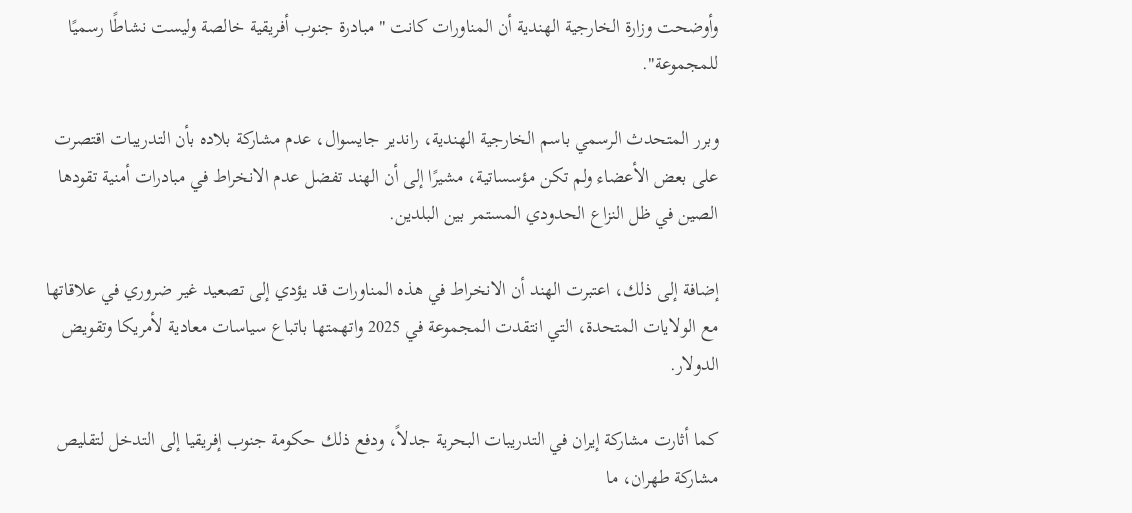وأوضحت وزارة الخارجية الهندية أن المناورات كانت "مبادرة جنوب أفريقية خالصة وليست نشاطًا رسميًا للمجموعة".

وبرر المتحدث الرسمي باسم الخارجية الهندية، راندير جايسوال، عدم مشاركة بلاده بأن التدريبات اقتصرت على بعض الأعضاء ولم تكن مؤسساتية، مشيرًا إلى أن الهند تفضل عدم الانخراط في مبادرات أمنية تقودها الصين في ظل النزاع الحدودي المستمر بين البلدين.

إضافة إلى ذلك، اعتبرت الهند أن الانخراط في هذه المناورات قد يؤدي إلى تصعيد غير ضروري في علاقاتها مع الولايات المتحدة، التي انتقدت المجموعة في 2025 واتهمتها باتباع سياسات معادية لأمريكا وتقويض الدولار.

كما أثارت مشاركة إيران في التدريبات البحرية جدلاً، ودفع ذلك حكومة جنوب إفريقيا إلى التدخل لتقليص مشاركة طهران، ما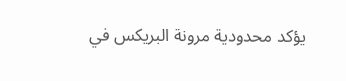يؤكد محدودية مرونة البريكس في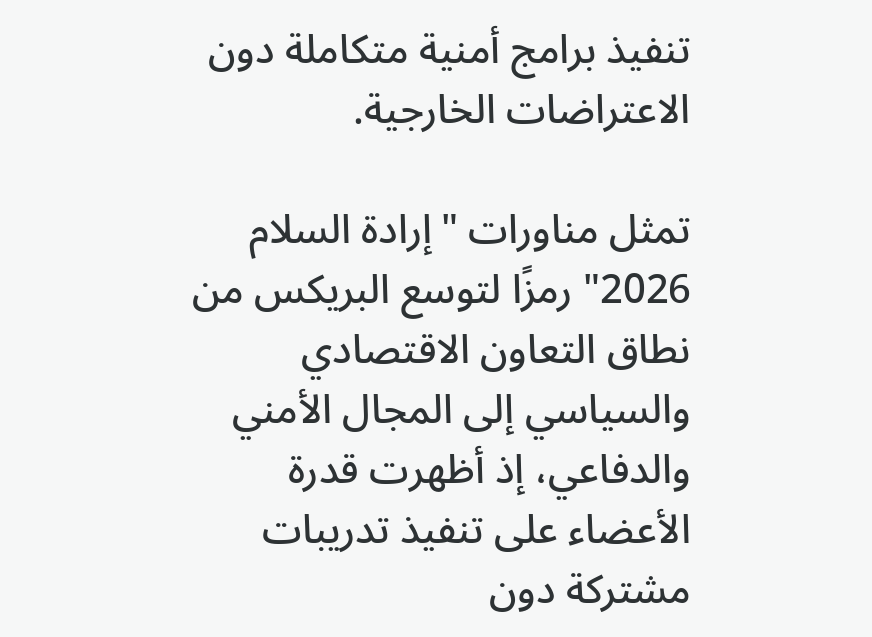تنفيذ برامج أمنية متكاملة دون الاعتراضات الخارجية.

تمثل مناورات "إرادة السلام 2026" رمزًا لتوسع البريكس من نطاق التعاون الاقتصادي والسياسي إلى المجال الأمني والدفاعي، إذ أظهرت قدرة الأعضاء على تنفيذ تدريبات مشتركة دون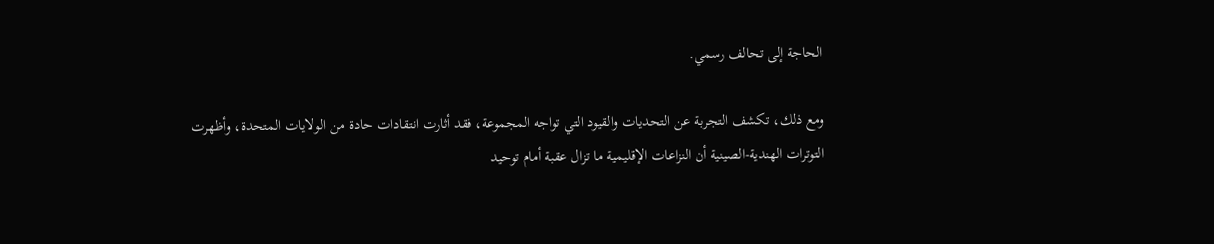الحاجة إلى تحالف رسمي.

ومع ذلك، تكشف التجربة عن التحديات والقيود التي تواجه المجموعة، فقد أثارت انتقادات حادة من الولايات المتحدة، وأظهرت التوترات الهندية-الصينية أن النزاعات الإقليمية ما تزال عقبة أمام توحيد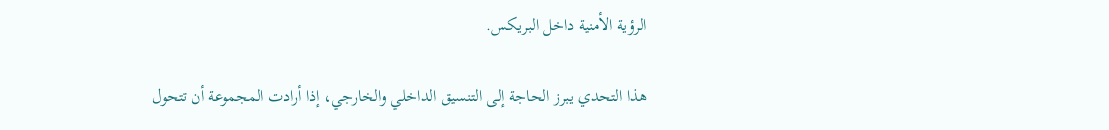الرؤية الأمنية داخل البريكس.

هذا التحدي يبرز الحاجة إلى التنسيق الداخلي والخارجي، إذا أرادت المجموعة أن تتحول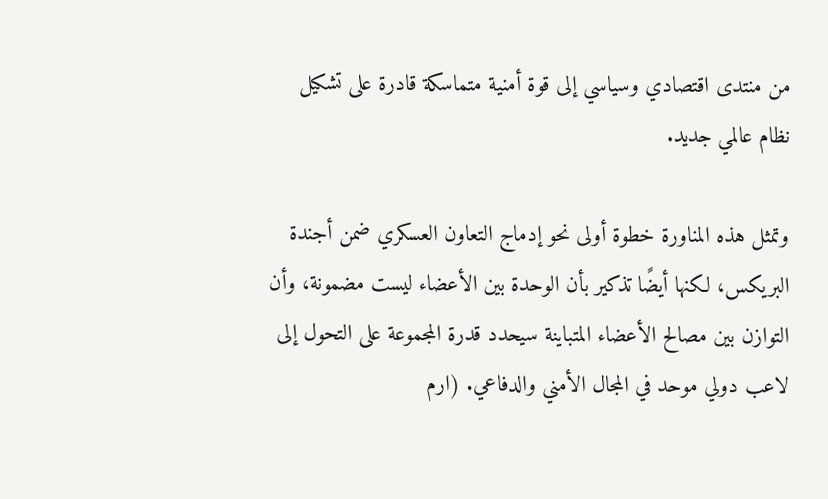من منتدى اقتصادي وسياسي إلى قوة أمنية متماسكة قادرة على تشكيل نظام عالمي جديد.

وتمثل هذه المناورة خطوة أولى نحو إدماج التعاون العسكري ضمن أجندة البريكس، لكنها أيضًا تذكير بأن الوحدة بين الأعضاء ليست مضمونة، وأن التوازن بين مصالح الأعضاء المتباينة سيحدد قدرة المجموعة على التحول إلى لاعب دولي موحد في المجال الأمني والدفاعي. (ارم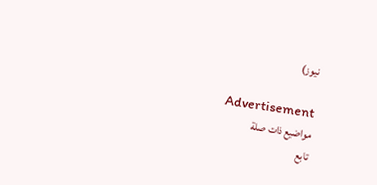نيوز)

Advertisement
مواضيع ذات صلة
تابع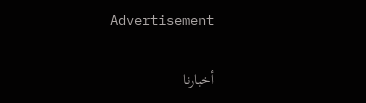Advertisement

أخبارنا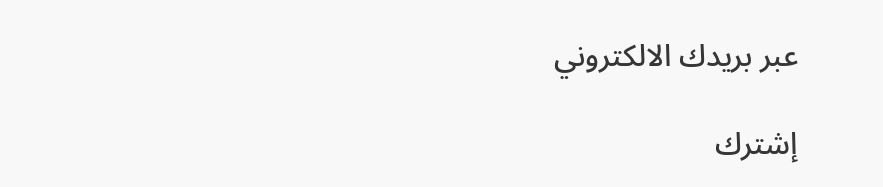عبر بريدك الالكتروني

إشترك